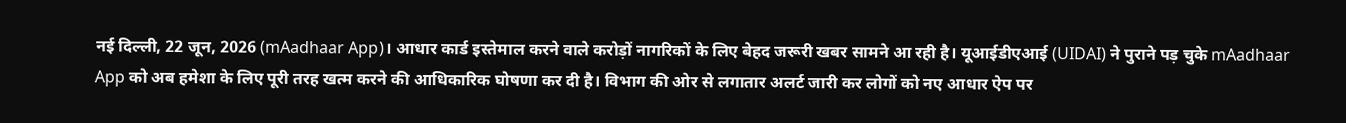नई दिल्ली, 22 जून, 2026 (mAadhaar App)। आधार कार्ड इस्तेमाल करने वाले करोड़ों नागरिकों के लिए बेहद जरूरी खबर सामने आ रही है। यूआईडीएआई (UIDAI) ने पुराने पड़ चुके mAadhaar App को अब हमेशा के लिए पूरी तरह खत्म करने की आधिकारिक घोषणा कर दी है। विभाग की ओर से लगातार अलर्ट जारी कर लोगों को नए आधार ऐप पर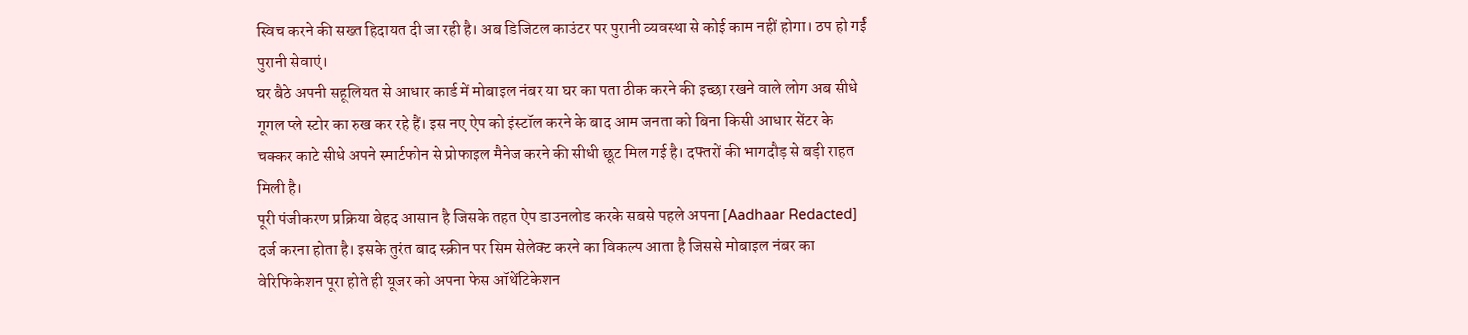स्विच करने की सख्त हिदायत दी जा रही है। अब डिजिटल काउंटर पर पुरानी व्यवस्था से कोई काम नहीं होगा। ठप हो गईं पुरानी सेवाएं।
घर बैठे अपनी सहूलियत से आधार कार्ड में मोबाइल नंबर या घर का पता ठीक करने की इच्छा रखने वाले लोग अब सीधे गूगल प्ले स्टोर का रुख कर रहे हैं। इस नए ऐप को इंस्टॉल करने के बाद आम जनता को बिना किसी आधार सेंटर के चक्कर काटे सीधे अपने स्मार्टफोन से प्रोफाइल मैनेज करने की सीधी छूट मिल गई है। दफ्तरों की भागदौड़ से बड़ी राहत मिली है।
पूरी पंजीकरण प्रक्रिया बेहद आसान है जिसके तहत ऐप डाउनलोड करके सबसे पहले अपना [Aadhaar Redacted] दर्ज करना होता है। इसके तुरंत बाद स्क्रीन पर सिम सेलेक्ट करने का विकल्प आता है जिससे मोबाइल नंबर का वेरिफिकेशन पूरा होते ही यूजर को अपना फेस ऑथेंटिकेशन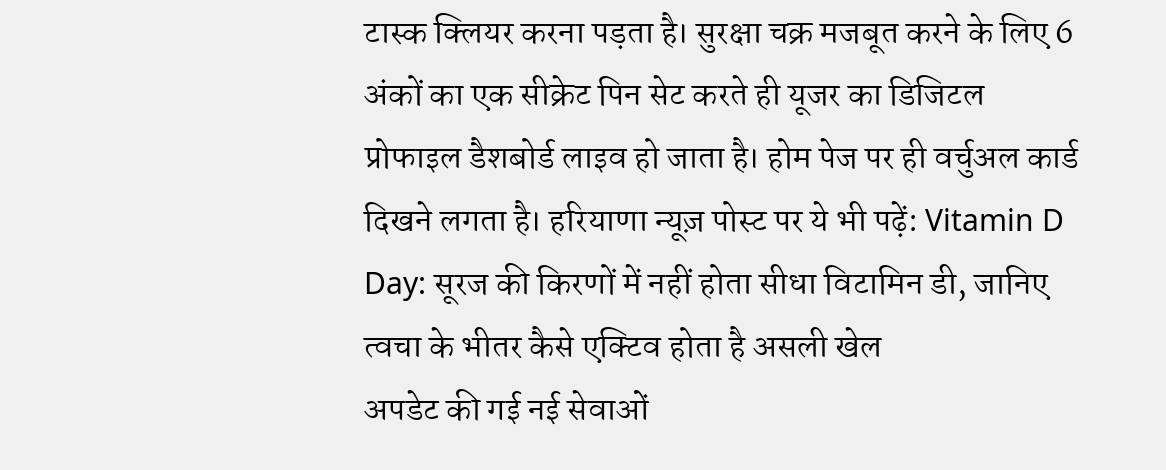टास्क क्लियर करना पड़ता है। सुरक्षा चक्र मजबूत करने के लिए 6 अंकों का एक सीक्रेट पिन सेट करते ही यूजर का डिजिटल प्रोफाइल डैशबोर्ड लाइव हो जाता है। होम पेज पर ही वर्चुअल कार्ड दिखने लगता है। हरियाणा न्यूज़ पोस्ट पर ये भी पढ़ें: Vitamin D Day: सूरज की किरणों में नहीं होता सीधा विटामिन डी, जानिए त्वचा के भीतर कैसे एक्टिव होता है असली खेल
अपडेट की गई नई सेवाओं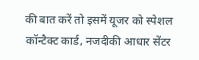की बात करें तो इसमें यूजर को स्पेशल कॉन्टैक्ट कार्ड, नजदीकी आधार सेंटर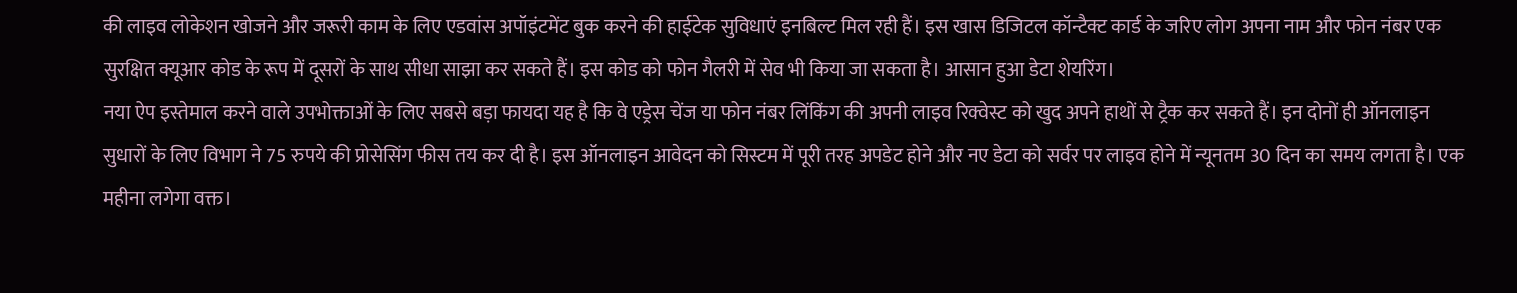की लाइव लोकेशन खोजने और जरूरी काम के लिए एडवांस अपॉइंटमेंट बुक करने की हाईटेक सुविधाएं इनबिल्ट मिल रही हैं। इस खास डिजिटल कॉन्टैक्ट कार्ड के जरिए लोग अपना नाम और फोन नंबर एक सुरक्षित क्यूआर कोड के रूप में दूसरों के साथ सीधा साझा कर सकते हैं। इस कोड को फोन गैलरी में सेव भी किया जा सकता है। आसान हुआ डेटा शेयरिंग।
नया ऐप इस्तेमाल करने वाले उपभोक्ताओं के लिए सबसे बड़ा फायदा यह है कि वे एड्रेस चेंज या फोन नंबर लिंकिंग की अपनी लाइव रिक्वेस्ट को खुद अपने हाथों से ट्रैक कर सकते हैं। इन दोनों ही ऑनलाइन सुधारों के लिए विभाग ने 75 रुपये की प्रोसेसिंग फीस तय कर दी है। इस ऑनलाइन आवेदन को सिस्टम में पूरी तरह अपडेट होने और नए डेटा को सर्वर पर लाइव होने में न्यूनतम 30 दिन का समय लगता है। एक महीना लगेगा वक्त।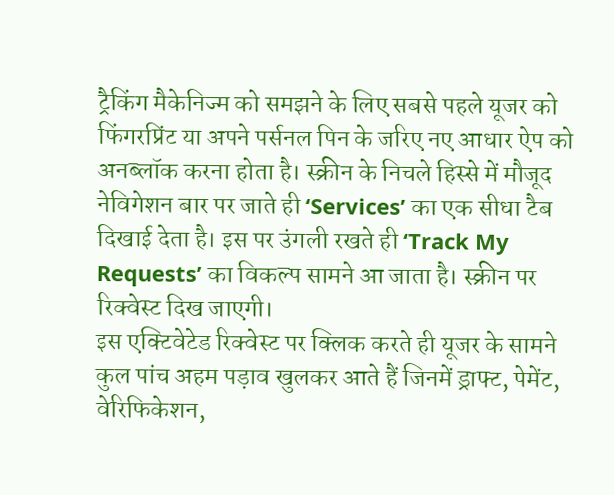ट्रैकिंग मैकेनिज्म को समझने के लिए सबसे पहले यूजर को फिंगरप्रिंट या अपने पर्सनल पिन के जरिए नए आधार ऐप को अनब्लॉक करना होता है। स्क्रीन के निचले हिस्से में मौजूद नेविगेशन बार पर जाते ही ‘Services’ का एक सीधा टैब दिखाई देता है। इस पर उंगली रखते ही ‘Track My Requests’ का विकल्प सामने आ जाता है। स्क्रीन पर रिक्वेस्ट दिख जाएगी।
इस एक्टिवेटेड रिक्वेस्ट पर क्लिक करते ही यूजर के सामने कुल पांच अहम पड़ाव खुलकर आते हैं जिनमें ड्राफ्ट, पेमेंट, वेरिफिकेशन,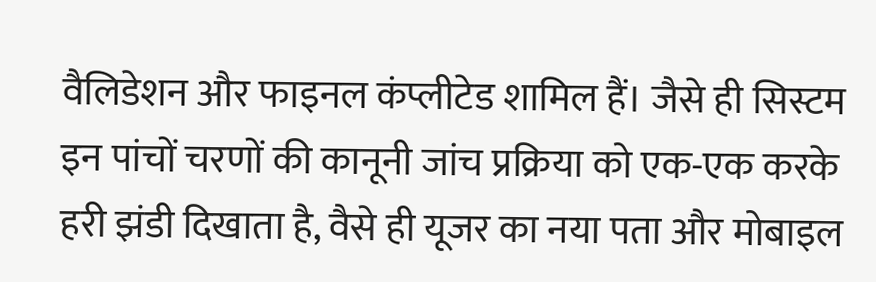वैलिडेशन और फाइनल कंप्लीटेड शामिल हैं। जैसे ही सिस्टम इन पांचों चरणों की कानूनी जांच प्रक्रिया को एक-एक करके हरी झंडी दिखाता है, वैसे ही यूजर का नया पता और मोबाइल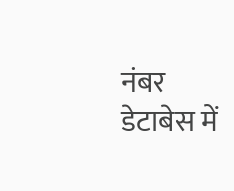नंबर डेटाबेस में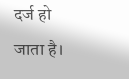दर्ज हो जाता है।